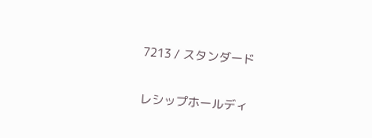7213 / スタンダード

レシップホールディ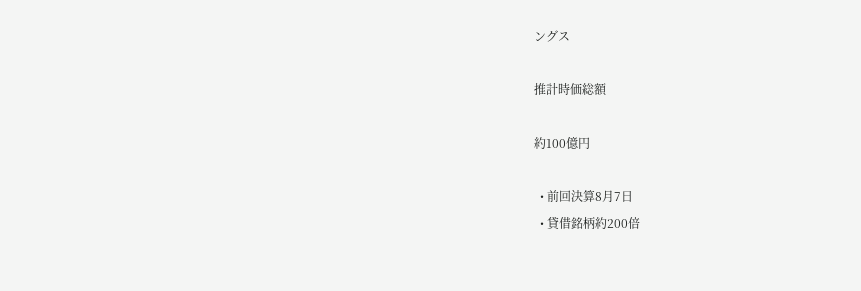ングス

推計時価総額

約100億円

  • 前回決算8月7日
  • 貸借銘柄約200倍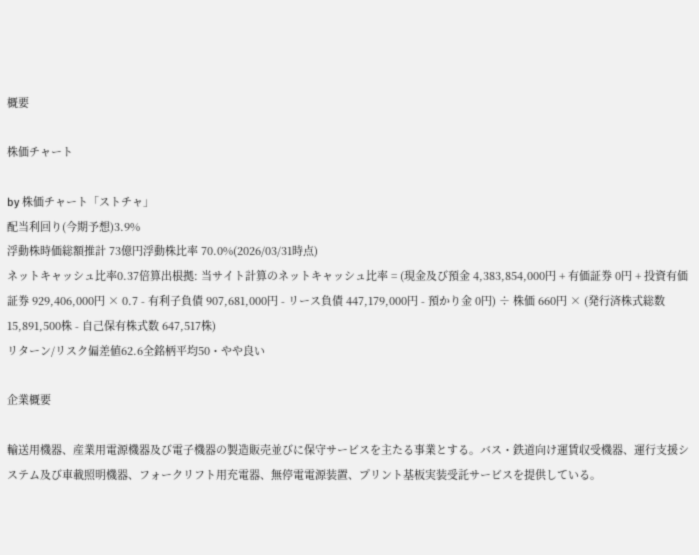概要

株価チャート

by 株価チャート「ストチャ」
配当利回り(今期予想)3.9%
浮動株時価総額推計 73億円浮動株比率 70.0%(2026/03/31時点)
ネットキャッシュ比率0.37倍算出根拠: 当サイト計算のネットキャッシュ比率 = (現金及び預金 4,383,854,000円 + 有価証券 0円 + 投資有価証券 929,406,000円 × 0.7 - 有利子負債 907,681,000円 - リース負債 447,179,000円 - 預かり金 0円) ÷ 株価 660円 × (発行済株式総数 15,891,500株 - 自己保有株式数 647,517株)
リターン/リスク偏差値62.6全銘柄平均50・やや良い

企業概要

輸送用機器、産業用電源機器及び電子機器の製造販売並びに保守サービスを主たる事業とする。バス・鉄道向け運賃収受機器、運行支援システム及び車載照明機器、フォークリフト用充電器、無停電電源装置、プリント基板実装受託サービスを提供している。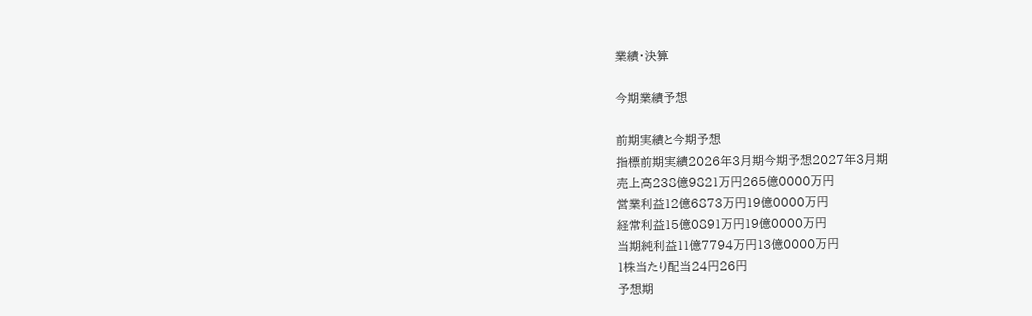業績・決算

今期業績予想

前期実績と今期予想
指標前期実績2026年3月期今期予想2027年3月期
売上高238億9821万円265億0000万円
営業利益12億6873万円19億0000万円
経常利益15億0891万円19億0000万円
当期純利益11億7794万円13億0000万円
1株当たり配当24円26円
予想期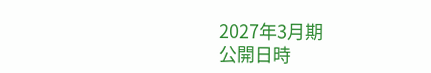2027年3月期
公開日時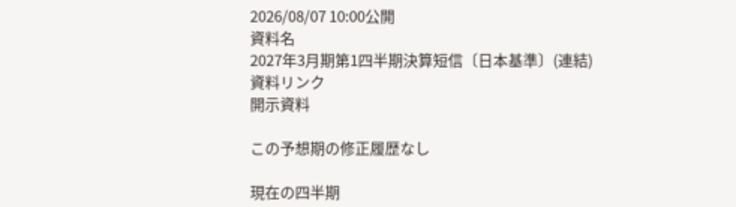2026/08/07 10:00公開
資料名
2027年3月期第1四半期決算短信〔日本基準〕(連結)
資料リンク
開示資料

この予想期の修正履歴なし

現在の四半期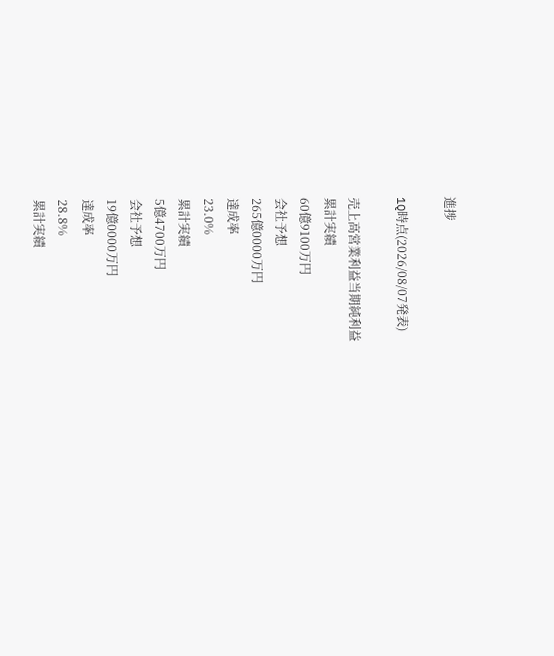進捗

1Q時点(2026/08/07発表)

売上高営業利益当期純利益
累計実績
60億9100万円
会社予想
265億0000万円
達成率
23.0%
累計実績
5億4700万円
会社予想
19億0000万円
達成率
28.8%
累計実績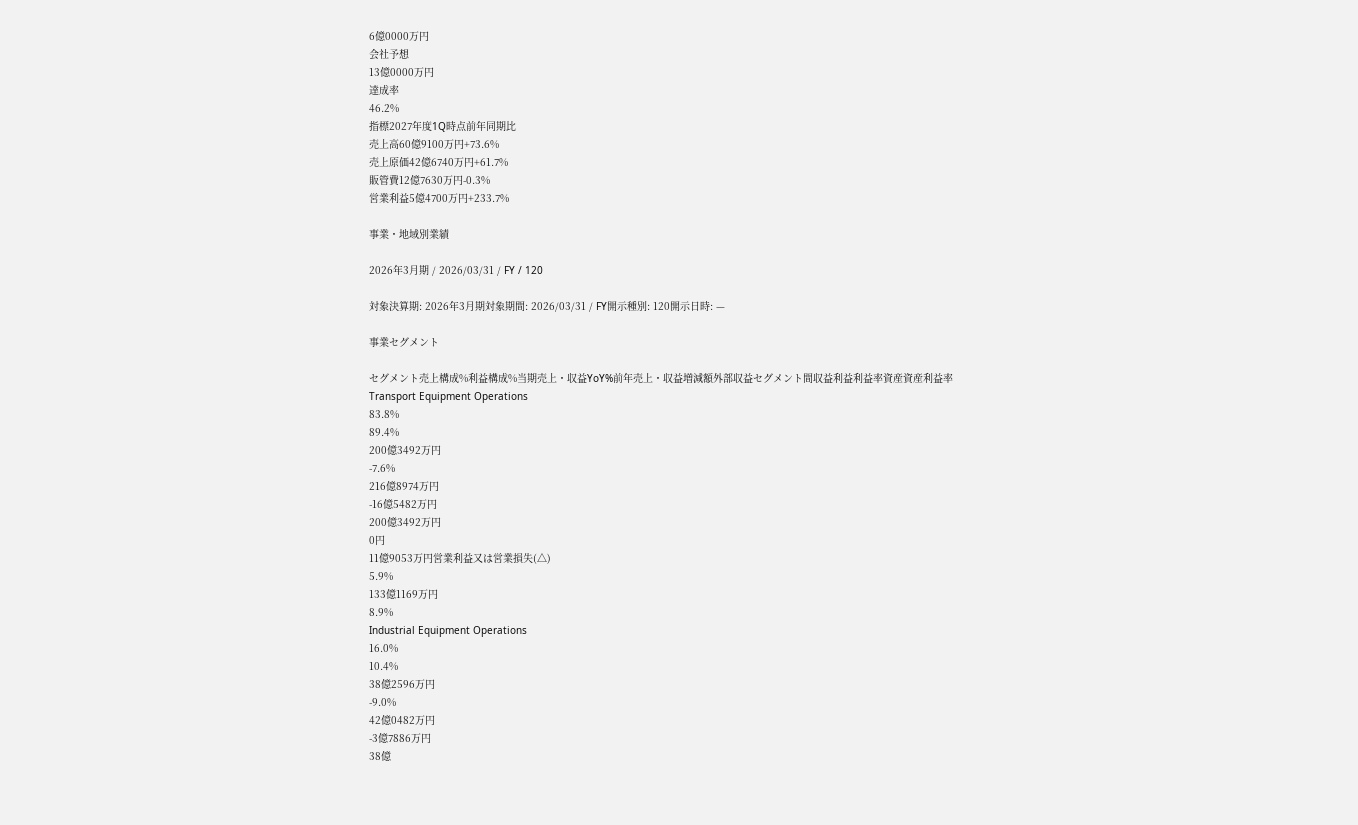6億0000万円
会社予想
13億0000万円
達成率
46.2%
指標2027年度1Q時点前年同期比
売上高60億9100万円+73.6%
売上原価42億6740万円+61.7%
販管費12億7630万円-0.3%
営業利益5億4700万円+233.7%

事業・地域別業績

2026年3月期 / 2026/03/31 / FY / 120

対象決算期: 2026年3月期対象期間: 2026/03/31 / FY開示種別: 120開示日時: —

事業セグメント

セグメント売上構成%利益構成%当期売上・収益YoY%前年売上・収益増減額外部収益セグメント間収益利益利益率資産資産利益率
Transport Equipment Operations
83.8%
89.4%
200億3492万円
-7.6%
216億8974万円
-16億5482万円
200億3492万円
0円
11億9053万円営業利益又は営業損失(△)
5.9%
133億1169万円
8.9%
Industrial Equipment Operations
16.0%
10.4%
38億2596万円
-9.0%
42億0482万円
-3億7886万円
38億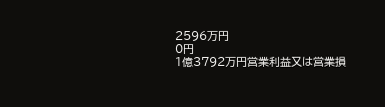2596万円
0円
1億3792万円営業利益又は営業損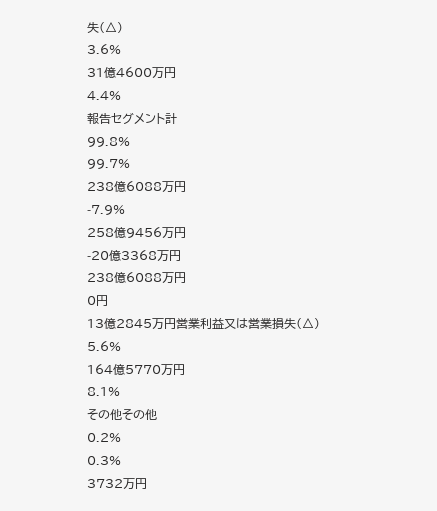失(△)
3.6%
31億4600万円
4.4%
報告セグメント計
99.8%
99.7%
238億6088万円
-7.9%
258億9456万円
-20億3368万円
238億6088万円
0円
13億2845万円営業利益又は営業損失(△)
5.6%
164億5770万円
8.1%
その他その他
0.2%
0.3%
3732万円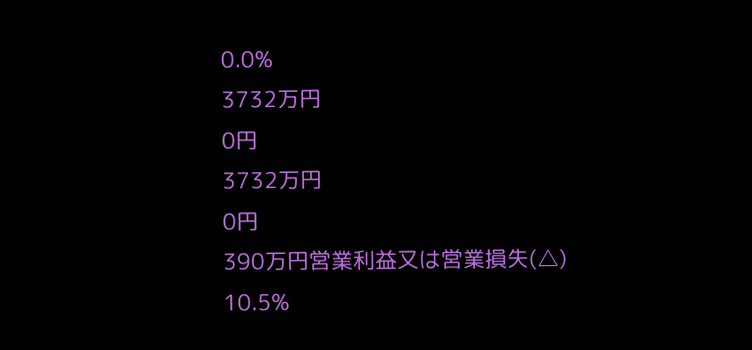0.0%
3732万円
0円
3732万円
0円
390万円営業利益又は営業損失(△)
10.5%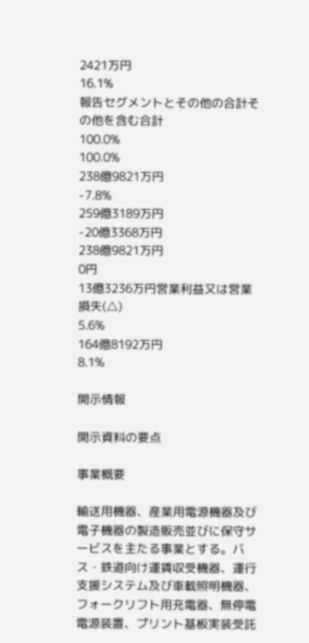2421万円
16.1%
報告セグメントとその他の合計その他を含む合計
100.0%
100.0%
238億9821万円
-7.8%
259億3189万円
-20億3368万円
238億9821万円
0円
13億3236万円営業利益又は営業損失(△)
5.6%
164億8192万円
8.1%

開示情報

開示資料の要点

事業概要

輸送用機器、産業用電源機器及び電子機器の製造販売並びに保守サービスを主たる事業とする。バス・鉄道向け運賃収受機器、運行支援システム及び車載照明機器、フォークリフト用充電器、無停電電源装置、プリント基板実装受託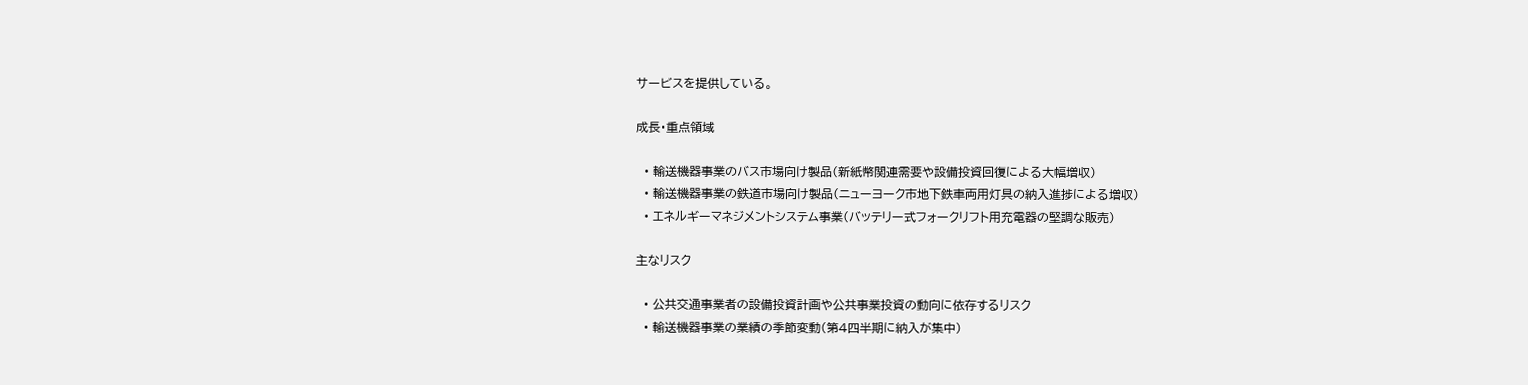サービスを提供している。

成長・重点領域

  • 輸送機器事業のバス市場向け製品(新紙幣関連需要や設備投資回復による大幅増収)
  • 輸送機器事業の鉄道市場向け製品(ニューヨーク市地下鉄車両用灯具の納入進捗による増収)
  • エネルギーマネジメントシステム事業(バッテリー式フォークリフト用充電器の堅調な販売)

主なリスク

  • 公共交通事業者の設備投資計画や公共事業投資の動向に依存するリスク
  • 輸送機器事業の業績の季節変動(第4四半期に納入が集中)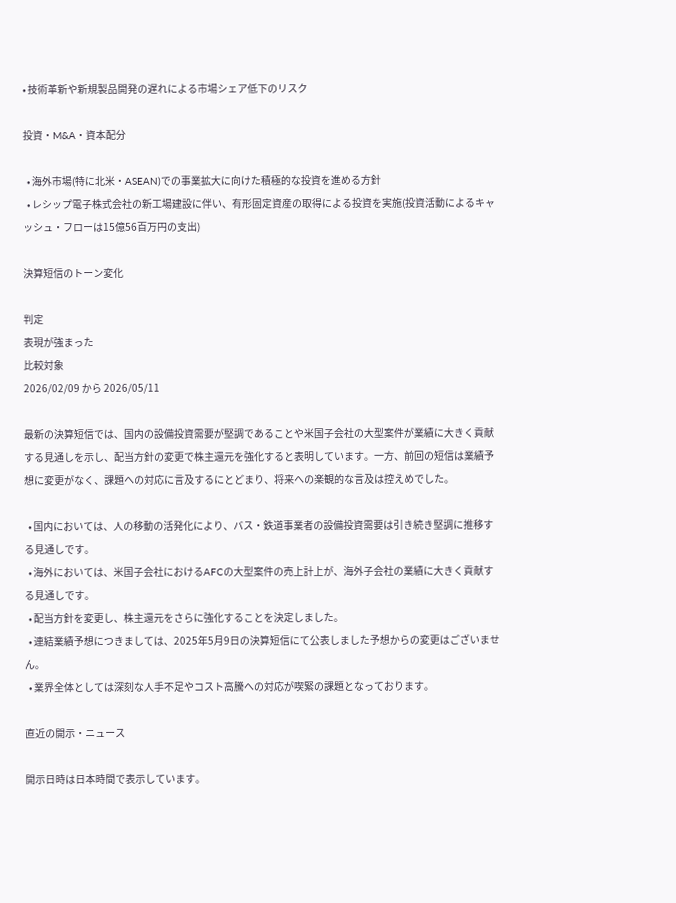• 技術革新や新規製品開発の遅れによる市場シェア低下のリスク

投資・M&A・資本配分

  • 海外市場(特に北米・ASEAN)での事業拡大に向けた積極的な投資を進める方針
  • レシップ電子株式会社の新工場建設に伴い、有形固定資産の取得による投資を実施(投資活動によるキャッシュ・フローは15億56百万円の支出)

決算短信のトーン変化

判定
表現が強まった
比較対象
2026/02/09 から 2026/05/11

最新の決算短信では、国内の設備投資需要が堅調であることや米国子会社の大型案件が業績に大きく貢献する見通しを示し、配当方針の変更で株主還元を強化すると表明しています。一方、前回の短信は業績予想に変更がなく、課題への対応に言及するにとどまり、将来への楽観的な言及は控えめでした。

  • 国内においては、人の移動の活発化により、バス・鉄道事業者の設備投資需要は引き続き堅調に推移する見通しです。
  • 海外においては、米国子会社におけるAFCの大型案件の売上計上が、海外子会社の業績に大きく貢献する見通しです。
  • 配当方針を変更し、株主還元をさらに強化することを決定しました。
  • 連結業績予想につきましては、2025年5月9日の決算短信にて公表しました予想からの変更はございません。
  • 業界全体としては深刻な人手不足やコスト高騰への対応が喫緊の課題となっております。

直近の開示・ニュース

開示日時は日本時間で表示しています。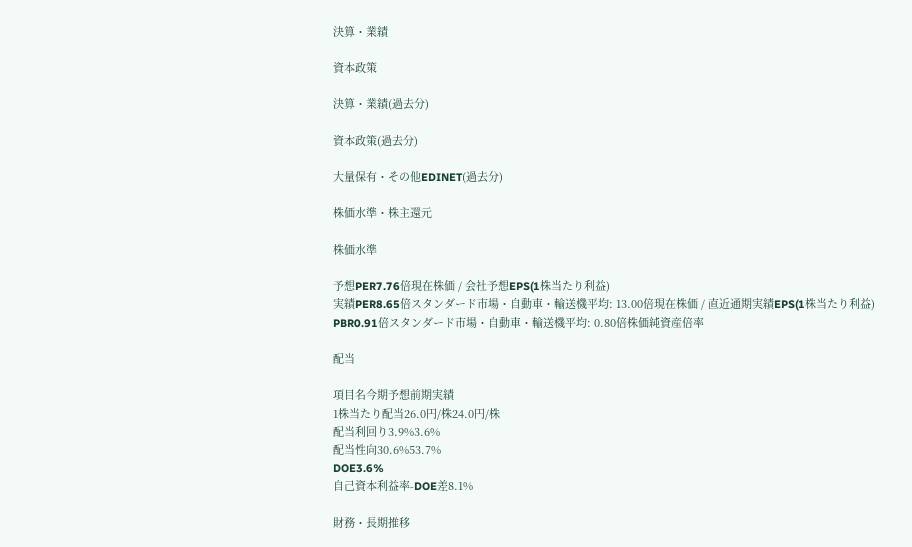決算・業績

資本政策

決算・業績(過去分)

資本政策(過去分)

大量保有・その他EDINET(過去分)

株価水準・株主還元

株価水準

予想PER7.76倍現在株価 / 会社予想EPS(1株当たり利益)
実績PER8.65倍スタンダード市場・自動車・輸送機平均: 13.00倍現在株価 / 直近通期実績EPS(1株当たり利益)
PBR0.91倍スタンダード市場・自動車・輸送機平均: 0.80倍株価純資産倍率

配当

項目名今期予想前期実績
1株当たり配当26.0円/株24.0円/株
配当利回り3.9%3.6%
配当性向30.6%53.7%
DOE3.6%
自己資本利益率-DOE差8.1%

財務・長期推移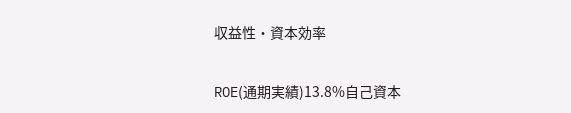収益性・資本効率

ROE(通期実績)13.8%自己資本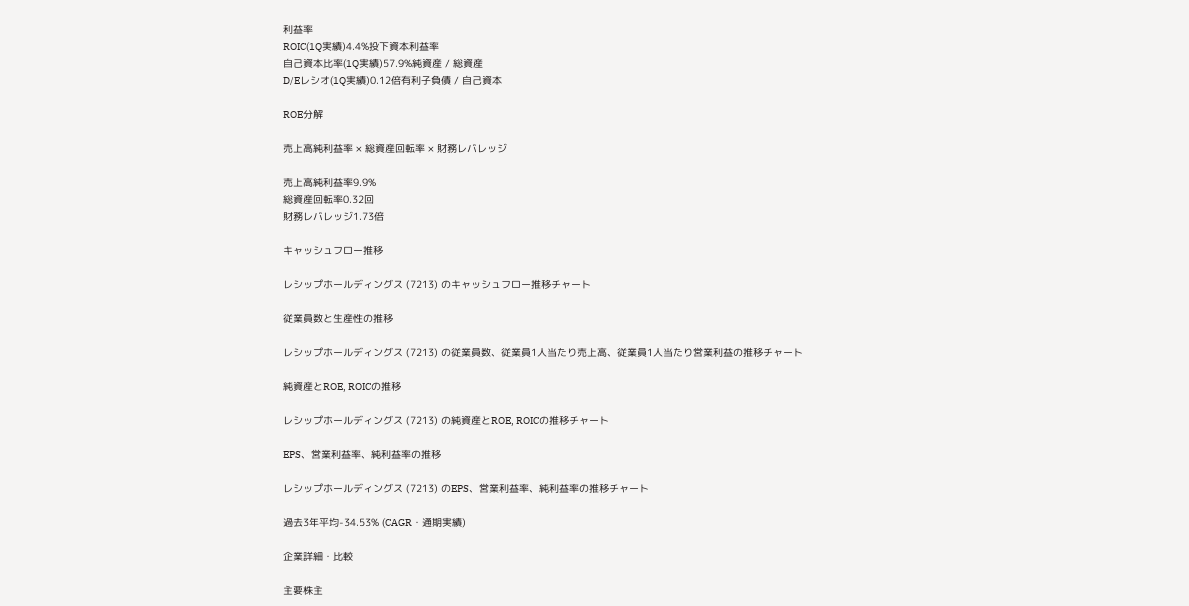利益率
ROIC(1Q実績)4.4%投下資本利益率
自己資本比率(1Q実績)57.9%純資産 / 総資産
D/Eレシオ(1Q実績)0.12倍有利子負債 / 自己資本

ROE分解

売上高純利益率 × 総資産回転率 × 財務レバレッジ

売上高純利益率9.9%
総資産回転率0.32回
財務レバレッジ1.73倍

キャッシュフロー推移

レシップホールディングス (7213) のキャッシュフロー推移チャート

従業員数と生産性の推移

レシップホールディングス (7213) の従業員数、従業員1人当たり売上高、従業員1人当たり営業利益の推移チャート

純資産とROE, ROICの推移

レシップホールディングス (7213) の純資産とROE, ROICの推移チャート

EPS、営業利益率、純利益率の推移

レシップホールディングス (7213) のEPS、営業利益率、純利益率の推移チャート

過去3年平均-34.53% (CAGR・通期実績)

企業詳細・比較

主要株主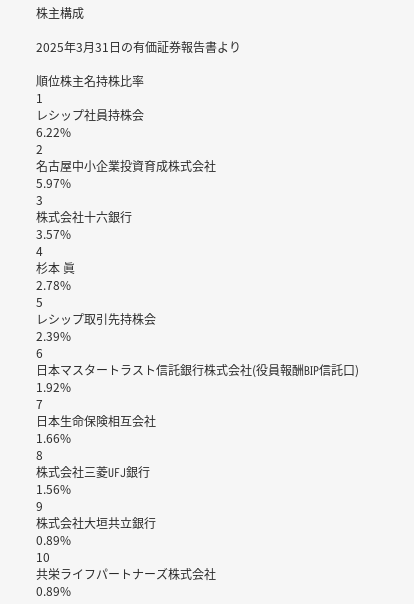株主構成

2025年3月31日の有価証券報告書より

順位株主名持株比率
1
レシップ社員持株会
6.22%
2
名古屋中小企業投資育成株式会社
5.97%
3
株式会社十六銀行
3.57%
4
杉本 眞
2.78%
5
レシップ取引先持株会
2.39%
6
日本マスタートラスト信託銀行株式会社(役員報酬BIP信託口)
1.92%
7
日本生命保険相互会社
1.66%
8
株式会社三菱UFJ銀行
1.56%
9
株式会社大垣共立銀行
0.89%
10
共栄ライフパートナーズ株式会社
0.89%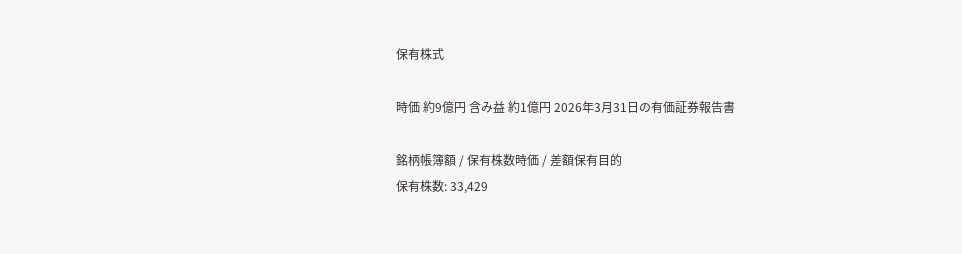保有株式

時価 約9億円 含み益 約1億円 2026年3月31日の有価証券報告書

銘柄帳簿額 / 保有株数時価 / 差額保有目的
保有株数: 33,429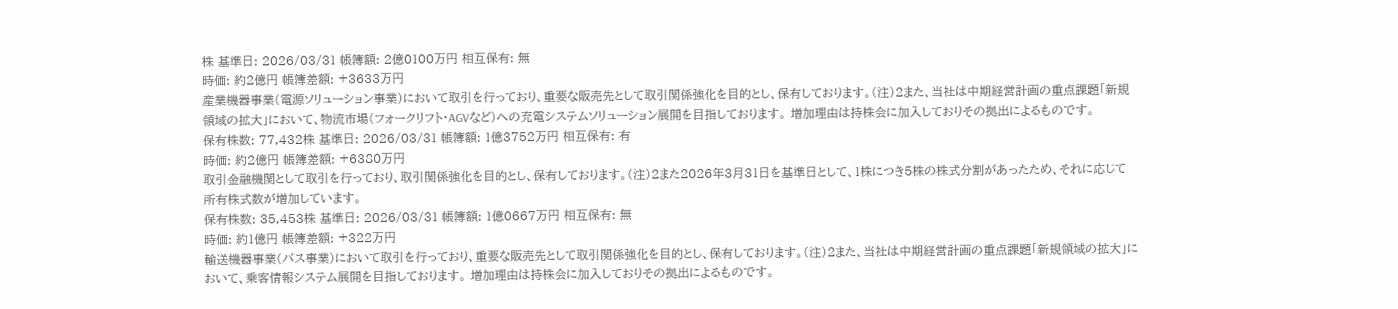株 基準日: 2026/03/31 帳簿額: 2億0100万円 相互保有: 無
時価: 約2億円 帳簿差額: +3633万円
産業機器事業(電源ソリューション事業)において取引を行っており、重要な販売先として取引関係強化を目的とし、保有しております。(注)2また、当社は中期経営計画の重点課題「新規領域の拡大」において、物流市場(フォークリフト・AGVなど)への充電システムソリューション展開を目指しております。 増加理由は持株会に加入しておりその拠出によるものです。
保有株数: 77,432株 基準日: 2026/03/31 帳簿額: 1億3752万円 相互保有: 有
時価: 約2億円 帳簿差額: +6380万円
取引金融機関として取引を行っており、取引関係強化を目的とし、保有しております。(注)2また2026年3月31日を基準日として、1株につき5株の株式分割があったため、それに応じて所有株式数が増加しています。
保有株数: 35,453株 基準日: 2026/03/31 帳簿額: 1億0667万円 相互保有: 無
時価: 約1億円 帳簿差額: +322万円
輸送機器事業(バス事業)において取引を行っており、重要な販売先として取引関係強化を目的とし、保有しております。(注)2また、当社は中期経営計画の重点課題「新規領域の拡大」において、乗客情報システム展開を目指しております。 増加理由は持株会に加入しておりその拠出によるものです。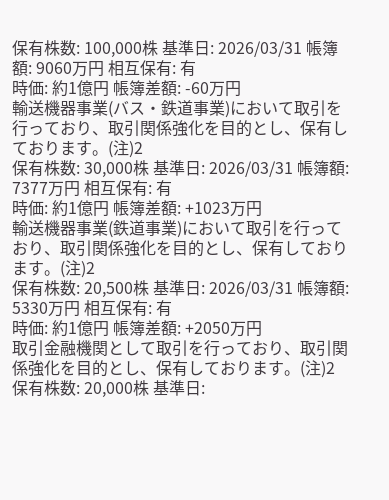保有株数: 100,000株 基準日: 2026/03/31 帳簿額: 9060万円 相互保有: 有
時価: 約1億円 帳簿差額: -60万円
輸送機器事業(バス・鉄道事業)において取引を行っており、取引関係強化を目的とし、保有しております。(注)2
保有株数: 30,000株 基準日: 2026/03/31 帳簿額: 7377万円 相互保有: 有
時価: 約1億円 帳簿差額: +1023万円
輸送機器事業(鉄道事業)において取引を行っており、取引関係強化を目的とし、保有しております。(注)2
保有株数: 20,500株 基準日: 2026/03/31 帳簿額: 5330万円 相互保有: 有
時価: 約1億円 帳簿差額: +2050万円
取引金融機関として取引を行っており、取引関係強化を目的とし、保有しております。(注)2
保有株数: 20,000株 基準日: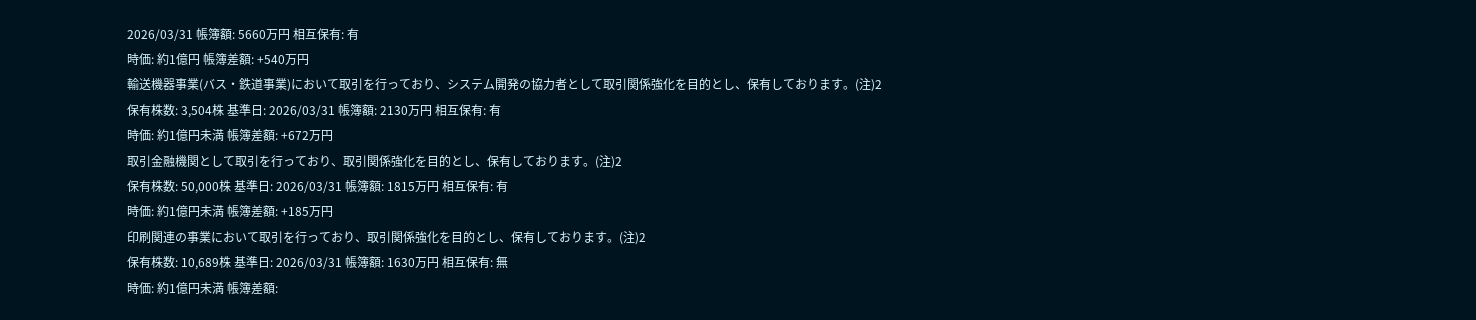2026/03/31 帳簿額: 5660万円 相互保有: 有
時価: 約1億円 帳簿差額: +540万円
輸送機器事業(バス・鉄道事業)において取引を行っており、システム開発の協力者として取引関係強化を目的とし、保有しております。(注)2
保有株数: 3,504株 基準日: 2026/03/31 帳簿額: 2130万円 相互保有: 有
時価: 約1億円未満 帳簿差額: +672万円
取引金融機関として取引を行っており、取引関係強化を目的とし、保有しております。(注)2
保有株数: 50,000株 基準日: 2026/03/31 帳簿額: 1815万円 相互保有: 有
時価: 約1億円未満 帳簿差額: +185万円
印刷関連の事業において取引を行っており、取引関係強化を目的とし、保有しております。(注)2
保有株数: 10,689株 基準日: 2026/03/31 帳簿額: 1630万円 相互保有: 無
時価: 約1億円未満 帳簿差額: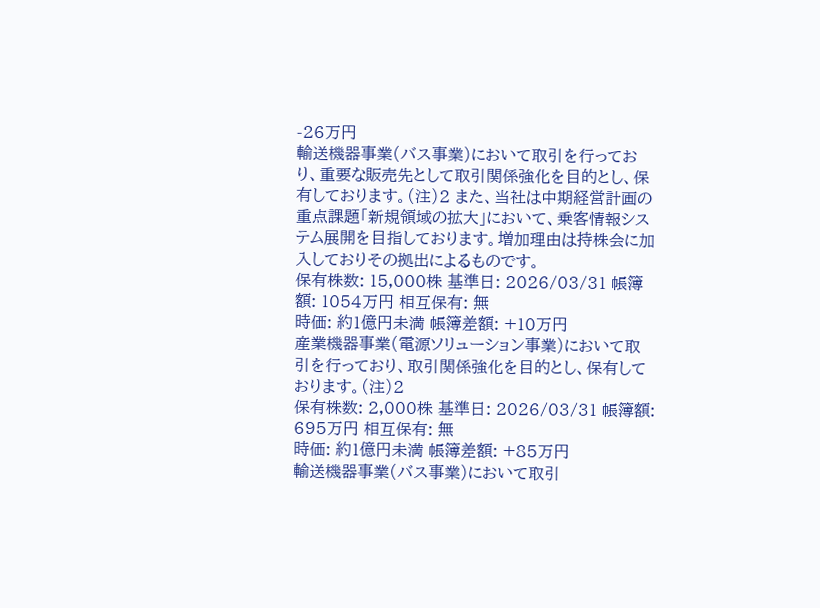-26万円
輸送機器事業(バス事業)において取引を行っており、重要な販売先として取引関係強化を目的とし、保有しております。(注)2 また、当社は中期経営計画の重点課題「新規領域の拡大」において、乗客情報システム展開を目指しております。増加理由は持株会に加入しておりその拠出によるものです。
保有株数: 15,000株 基準日: 2026/03/31 帳簿額: 1054万円 相互保有: 無
時価: 約1億円未満 帳簿差額: +10万円
産業機器事業(電源ソリューション事業)において取引を行っており、取引関係強化を目的とし、保有しております。(注)2
保有株数: 2,000株 基準日: 2026/03/31 帳簿額: 695万円 相互保有: 無
時価: 約1億円未満 帳簿差額: +85万円
輸送機器事業(バス事業)において取引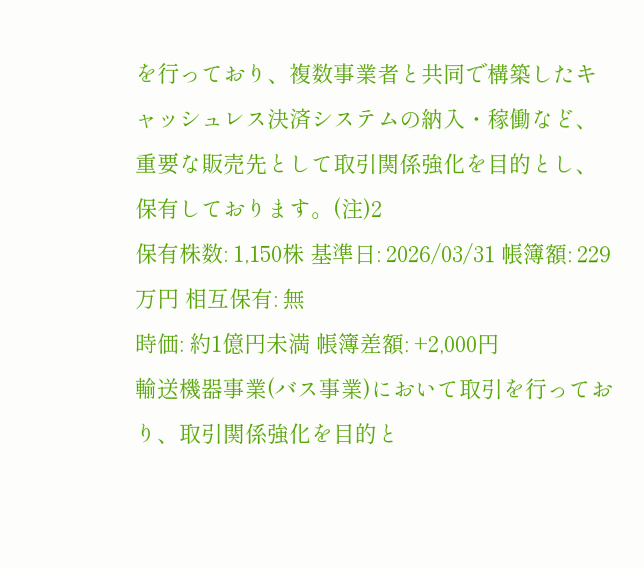を行っており、複数事業者と共同で構築したキャッシュレス決済システムの納入・稼働など、重要な販売先として取引関係強化を目的とし、保有しております。(注)2
保有株数: 1,150株 基準日: 2026/03/31 帳簿額: 229万円 相互保有: 無
時価: 約1億円未満 帳簿差額: +2,000円
輸送機器事業(バス事業)において取引を行っており、取引関係強化を目的と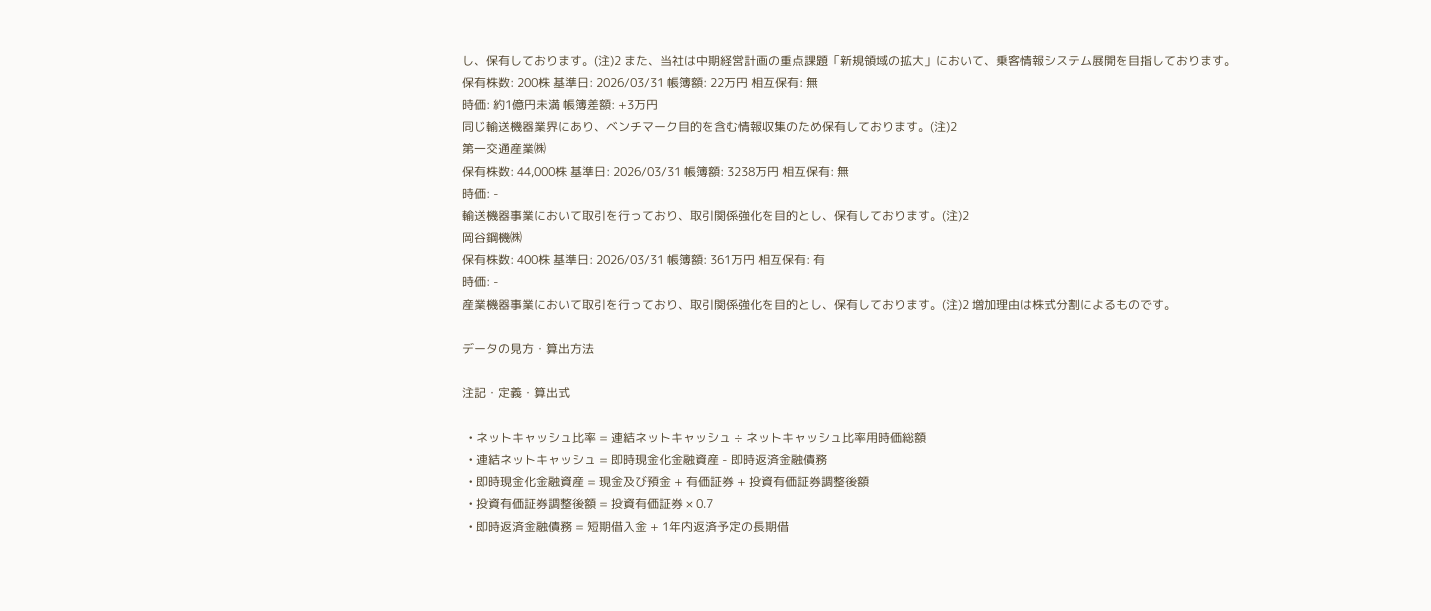し、保有しております。(注)2 また、当社は中期経営計画の重点課題「新規領域の拡大」において、乗客情報システム展開を目指しております。
保有株数: 200株 基準日: 2026/03/31 帳簿額: 22万円 相互保有: 無
時価: 約1億円未満 帳簿差額: +3万円
同じ輸送機器業界にあり、ベンチマーク目的を含む情報収集のため保有しております。(注)2
第一交通産業㈱
保有株数: 44,000株 基準日: 2026/03/31 帳簿額: 3238万円 相互保有: 無
時価: -
輸送機器事業において取引を行っており、取引関係強化を目的とし、保有しております。(注)2
岡谷鋼機㈱
保有株数: 400株 基準日: 2026/03/31 帳簿額: 361万円 相互保有: 有
時価: -
産業機器事業において取引を行っており、取引関係強化を目的とし、保有しております。(注)2 増加理由は株式分割によるものです。

データの見方・算出方法

注記・定義・算出式

  • ネットキャッシュ比率 = 連結ネットキャッシュ ÷ ネットキャッシュ比率用時価総額
  • 連結ネットキャッシュ = 即時現金化金融資産 - 即時返済金融債務
  • 即時現金化金融資産 = 現金及び預金 + 有価証券 + 投資有価証券調整後額
  • 投資有価証券調整後額 = 投資有価証券 × 0.7
  • 即時返済金融債務 = 短期借入金 + 1年内返済予定の長期借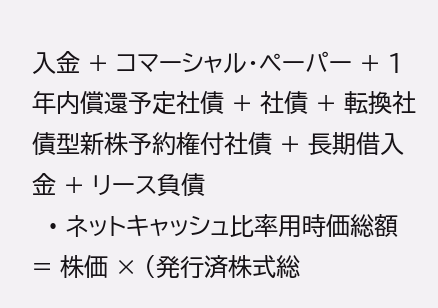入金 + コマーシャル・ペーパー + 1年内償還予定社債 + 社債 + 転換社債型新株予約権付社債 + 長期借入金 + リース負債
  • ネットキャッシュ比率用時価総額 = 株価 × (発行済株式総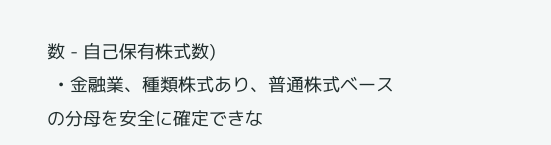数 - 自己保有株式数)
  • 金融業、種類株式あり、普通株式ベースの分母を安全に確定できな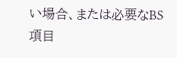い場合、または必要なBS項目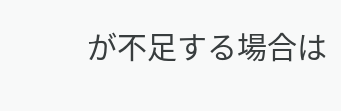が不足する場合は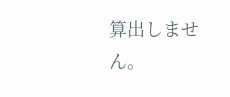算出しません。